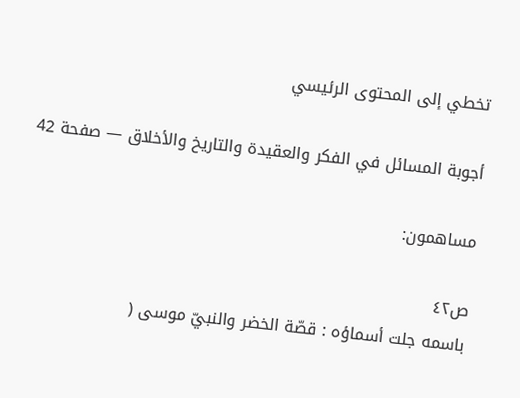تخطي إلى المحتوى الرئيسي

أجوبة المسائل في الفكر والعقيدة والتاريخ والأخلاق — صفحة 42

مساهمون:

ص٤٢
باسمه جلت أسماؤه : قصّة الخضر والنبيّ موسى (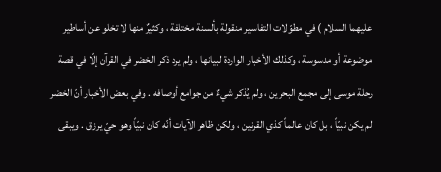عليهما السلام ) في مطوّلات التفاسير منقولة بألسنة مختلفة ، وكثيرٌ منها لا تخلو عن أساطير موضوعة أو مدسوسة ، وكذلك الأخبار الواردة لبيانها ، ولم يرد ذكر الخضر في القرآن إلّا في قصة رحلة موسى إلى مجمع البحرين ، ولم يُذكر شيءٌ من جوامع أوصافه . وفي بعض الأخبار أنّ الخضر لم يكن نبيّاً ، بل كان عالماً كذي القرنين ، ولكن ظاهر الآيات أنّه كان نبيّاً وهو حيّ يرزق . ويبقى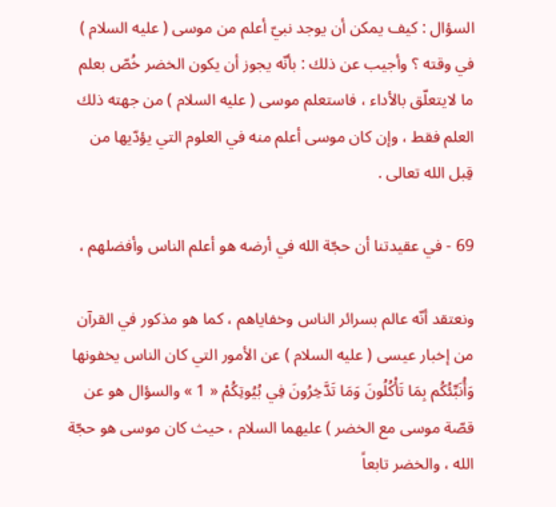السؤال : كيف يمكن أن يوجد نبيّ أعلم من موسى ( عليه السلام ) في وقته ؟ وأجيب عن ذلك : بأنّه يجوز أن يكون الخضر خُصّ بعلم ما لايتعلّق بالأداء ، فاستعلم موسى ( عليه السلام ) من جهته ذلك العلم فقط ، وإن كان موسى أعلم منه في العلوم التي يؤدّيها من قِبل الله تعالى .

69 - في عقيدتنا أن حجّة الله في أرضه هو أعلم الناس وأفضلهم ،

ونعتقد أنّه عالم بسرائر الناس وخفاياهم ، كما هو مذكور في القرآن من إخبار عيسى ( عليه السلام ) عن الأمور التي كان الناس يخفونها وَأُنَبِّئُكُم بِمَا تَأْكُلُونَ وَمَا تَدَّخِرُونَ فِي بُيُوتِكُمْ « 1 » والسؤال هو عن قصّة موسى مع الخضر ) عليهما السلام ، حيث كان موسى هو حجّة الله ، والخضر تابعاً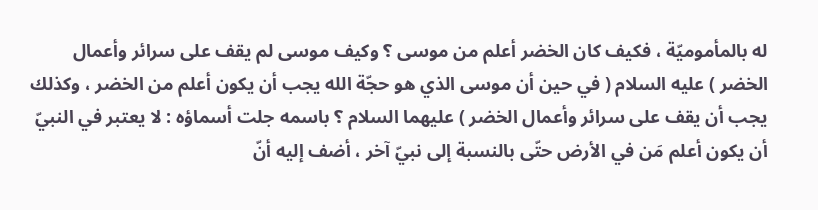له بالمأموميّة ، فكيف كان الخضر أعلم من موسى ؟ وكيف موسى لم يقف على سرائر وأعمال الخضر ) عليه السلام ( في حين أن موسى الذي هو حجّة الله يجب أن يكون أعلم من الخضر ، وكذلك يجب أن يقف على سرائر وأعمال الخضر ) عليهما السلام ؟ باسمه جلت أسماؤه : لا يعتبر في النبيّ أن يكون أعلم مَن في الأرض حتّى بالنسبة إلى نبيّ آخر ، أضف إليه أنّ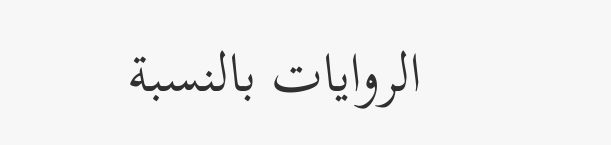الروايات بالنسبة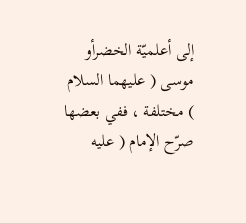إلى أعلميّة الخضرأو موسى ( عليهما السلام ) مختلفة ، ففي بعضها صرّح الإمام ( عليه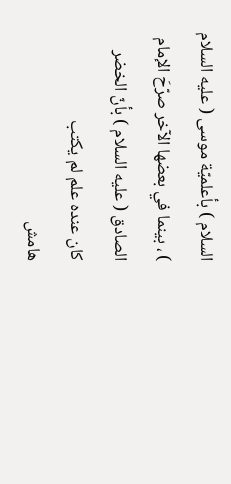السلام ) بأعلميّة موسى ( عليه السلام ) ، بينما في بعضها الآخر صرّحَ الإمام الصادق ( عليه السلام ) بأنّ الخضر كان عنده علم لم يكتب
هامش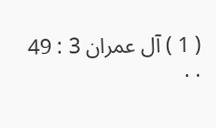( 1 ) آل عمران 3 : 49 . .